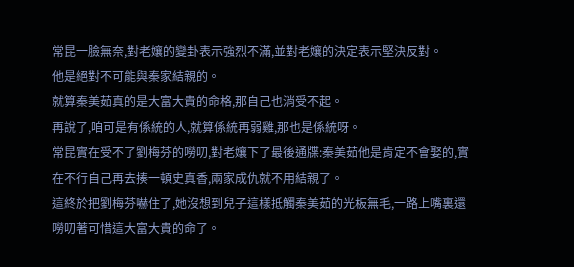常昆一臉無奈,對老孃的變卦表示強烈不滿,並對老孃的決定表示堅決反對。
他是絕對不可能與秦家結親的。
就算秦美茹真的是大富大貴的命格,那自己也消受不起。
再說了,咱可是有係統的人,就算係統再弱雞,那也是係統呀。
常昆實在受不了劉梅芬的嘮叨,對老孃下了最後通牒:秦美茹他是肯定不會娶的,實在不行自己再去揍一頓史真香,兩家成仇就不用結親了。
這終於把劉梅芬嚇住了,她沒想到兒子這樣抵觸秦美茹的光板無毛,一路上嘴裏還嘮叨著可惜這大富大貴的命了。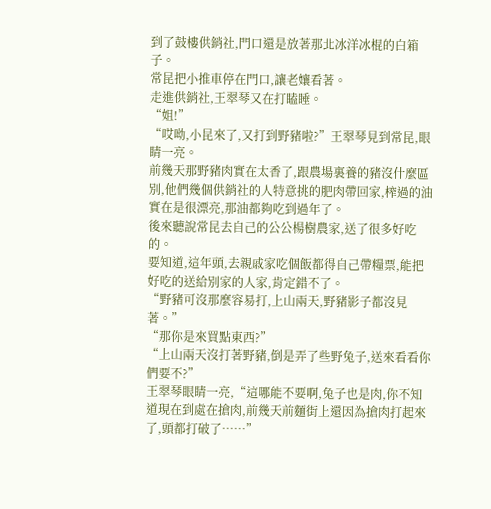到了鼓樓供銷社,門口還是放著那北冰洋冰棍的白箱子。
常昆把小推車停在門口,讓老孃看著。
走進供銷社,王翠琴又在打瞌睡。
“姐!”
“哎呦,小昆來了,又打到野豬啦?”王翠琴見到常昆,眼睛一亮。
前幾天那野豬肉實在太香了,跟農場裏養的豬沒什麼區別,他們幾個供銷社的人特意挑的肥肉帶回家,榨過的油實在是很漂亮,那油都夠吃到過年了。
後來聽說常昆去自己的公公楊樹農家,送了很多好吃的。
要知道,這年頭,去親戚家吃個飯都得自己帶糧票,能把好吃的送給別家的人家,肯定錯不了。
“野豬可沒那麼容易打,上山兩天,野豬影子都沒見著。”
“那你是來買點東西?”
“上山兩天沒打著野豬,倒是弄了些野兔子,送來看看你們要不?”
王翠琴眼睛一亮,“這哪能不要啊,兔子也是肉,你不知道現在到處在搶肉,前幾天前麵街上還因為搶肉打起來了,頭都打破了……”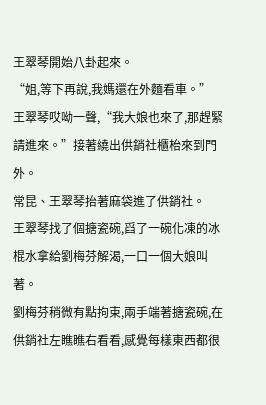王翠琴開始八卦起來。
“姐,等下再說,我媽還在外麵看車。”
王翠琴哎呦一聲,“我大娘也來了,那趕緊請進來。”接著繞出供銷社櫃枱來到門外。
常昆、王翠琴抬著麻袋進了供銷社。
王翠琴找了個搪瓷碗,舀了一碗化凍的冰棍水拿給劉梅芬解渴,一口一個大娘叫著。
劉梅芬稍微有點拘束,兩手端著搪瓷碗,在供銷社左瞧瞧右看看,感覺每樣東西都很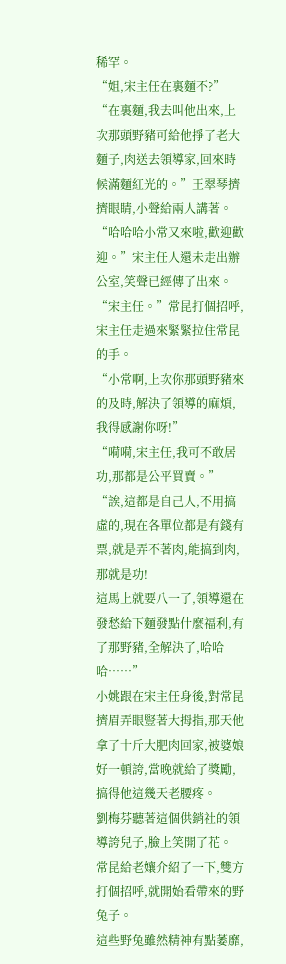稀罕。
“姐,宋主任在裏麵不?”
“在裏麵,我去叫他出來,上次那頭野豬可給他掙了老大麵子,肉送去領導家,回來時候滿麵紅光的。”王翠琴擠擠眼睛,小聲給兩人講著。
“哈哈哈小常又來啦,歡迎歡迎。”宋主任人還未走出辦公室,笑聲已經傳了出來。
“宋主任。”常昆打個招呼,宋主任走過來緊緊拉住常昆的手。
“小常啊,上次你那頭野豬來的及時,解決了領導的麻煩,我得感謝你呀!”
“嗬嗬,宋主任,我可不敢居功,那都是公平買賣。”
“誒,這都是自己人,不用搞虛的,現在各單位都是有錢有票,就是弄不著肉,能搞到肉,那就是功!
這馬上就要八一了,領導還在發愁給下麵發點什麼福利,有了那野豬,全解決了,哈哈哈……”
小姚跟在宋主任身後,對常昆擠眉弄眼豎著大拇指,那天他拿了十斤大肥肉回家,被婆娘好一頓誇,當晚就給了獎勵,搞得他這幾天老腰疼。
劉梅芬聽著這個供銷社的領導誇兒子,臉上笑開了花。
常昆給老孃介紹了一下,雙方打個招呼,就開始看帶來的野兔子。
這些野兔雖然精神有點萎靡,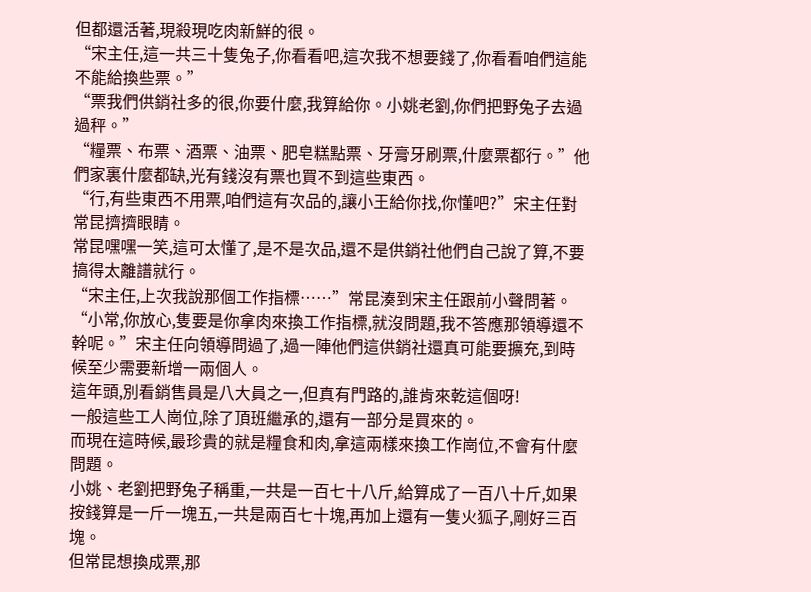但都還活著,現殺現吃肉新鮮的很。
“宋主任,這一共三十隻兔子,你看看吧,這次我不想要錢了,你看看咱們這能不能給換些票。”
“票我們供銷社多的很,你要什麼,我算給你。小姚老劉,你們把野兔子去過過秤。”
“糧票、布票、酒票、油票、肥皂糕點票、牙膏牙刷票,什麼票都行。”他們家裏什麼都缺,光有錢沒有票也買不到這些東西。
“行,有些東西不用票,咱們這有次品的,讓小王給你找,你懂吧?”宋主任對常昆擠擠眼睛。
常昆嘿嘿一笑,這可太懂了,是不是次品,還不是供銷社他們自己說了算,不要搞得太離譜就行。
“宋主任,上次我說那個工作指標……”常昆湊到宋主任跟前小聲問著。
“小常,你放心,隻要是你拿肉來換工作指標,就沒問題,我不答應那領導還不幹呢。”宋主任向領導問過了,過一陣他們這供銷社還真可能要擴充,到時候至少需要新增一兩個人。
這年頭,別看銷售員是八大員之一,但真有門路的,誰肯來乾這個呀!
一般這些工人崗位,除了頂班繼承的,還有一部分是買來的。
而現在這時候,最珍貴的就是糧食和肉,拿這兩樣來換工作崗位,不會有什麼問題。
小姚、老劉把野兔子稱重,一共是一百七十八斤,給算成了一百八十斤,如果按錢算是一斤一塊五,一共是兩百七十塊,再加上還有一隻火狐子,剛好三百塊。
但常昆想換成票,那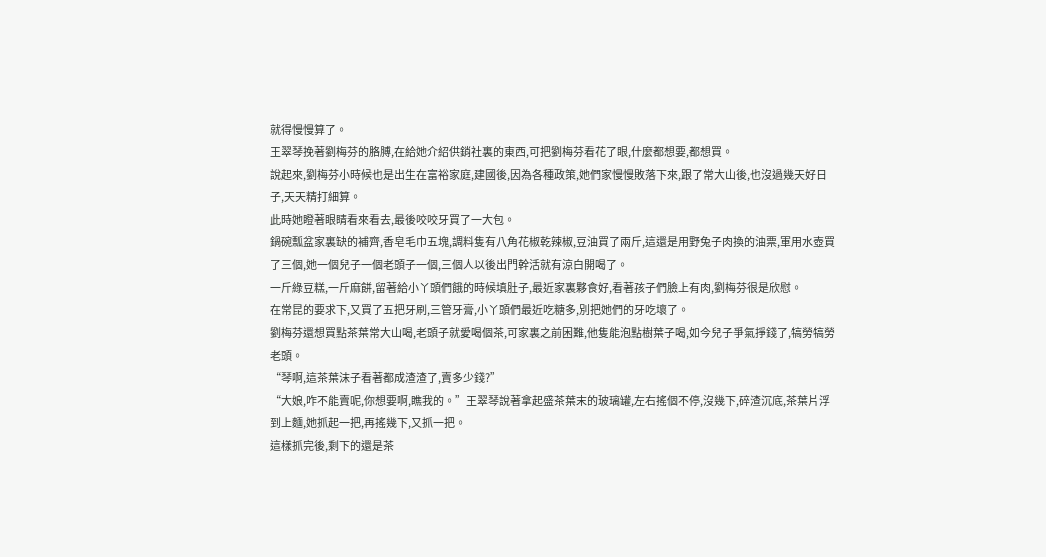就得慢慢算了。
王翠琴挽著劉梅芬的胳膊,在給她介紹供銷社裏的東西,可把劉梅芬看花了眼,什麼都想要,都想買。
說起來,劉梅芬小時候也是出生在富裕家庭,建國後,因為各種政策,她們家慢慢敗落下來,跟了常大山後,也沒過幾天好日子,天天精打細算。
此時她瞪著眼睛看來看去,最後咬咬牙買了一大包。
鍋碗瓢盆家裏缺的補齊,香皂毛巾五塊,調料隻有八角花椒乾辣椒,豆油買了兩斤,這還是用野兔子肉換的油票,軍用水壺買了三個,她一個兒子一個老頭子一個,三個人以後出門幹活就有涼白開喝了。
一斤綠豆糕,一斤麻餅,留著給小丫頭們餓的時候填肚子,最近家裏夥食好,看著孩子們臉上有肉,劉梅芬很是欣慰。
在常昆的要求下,又買了五把牙刷,三管牙膏,小丫頭們最近吃糖多,別把她們的牙吃壞了。
劉梅芬還想買點茶葉常大山喝,老頭子就愛喝個茶,可家裏之前困難,他隻能泡點樹葉子喝,如今兒子爭氣掙錢了,犒勞犒勞老頭。
“琴啊,這茶葉沫子看著都成渣渣了,賣多少錢?”
“大娘,咋不能賣呢,你想要啊,瞧我的。”王翠琴說著拿起盛茶葉末的玻璃罐,左右搖個不停,沒幾下,碎渣沉底,茶葉片浮到上麵,她抓起一把,再搖幾下,又抓一把。
這樣抓完後,剩下的還是茶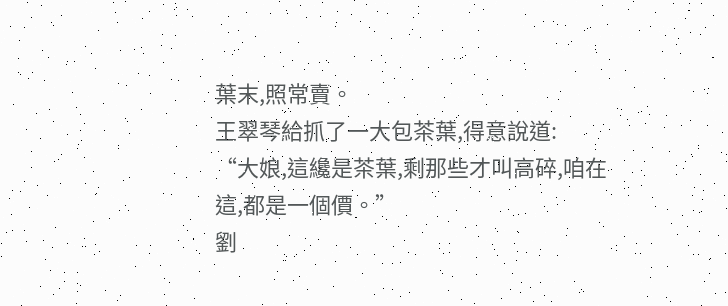葉末,照常賣。
王翠琴給抓了一大包茶葉,得意說道:
“大娘,這纔是茶葉,剩那些才叫高碎,咱在這,都是一個價。”
劉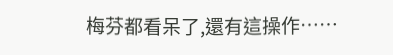梅芬都看呆了,還有這操作……